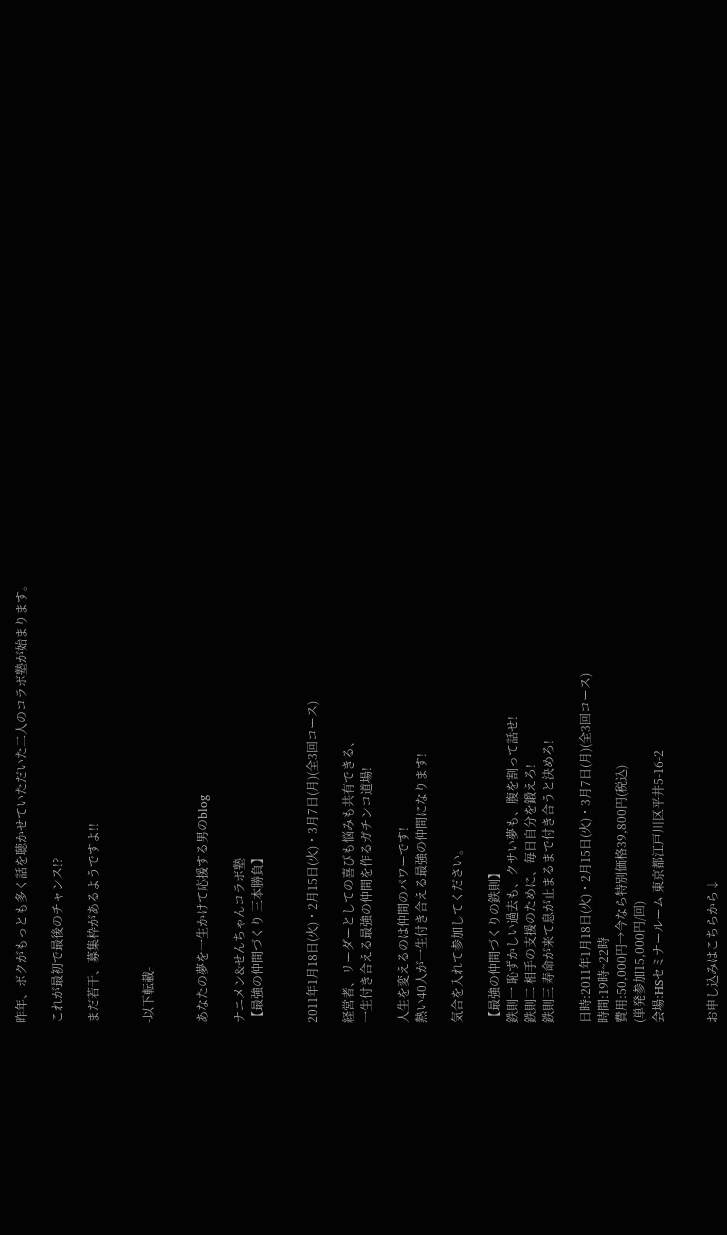昨年、ボクがもっとも多く話を聴かせていただいた二人のコラボ塾が始まります。

これが最初で最後のチャンス!?

まだ若干、募集枠があるようですよ!!


-以下転載-


あなたの夢を一生かけて応援する男のblog

ナニメン&せんちゃんコラボ塾
【最強の仲間づくり 三本勝負】


2011年1月18日(火)・2月15日(火)・3月7日(月)(全3回コース)

経営者、リーダーとしての喜びも悩みも共有できる、
一生付き合える最強の仲間を作るガチンコ道場!

人生を変えるのは仲間のパワーです!
熱い40人が一生付き合える最強の仲間になります!

気合を入れて参加してください。

【最強の仲間づくりの鉄則】
鉄則一 恥ずかしい過去も、クサい夢も、腹を割って話せ!
鉄則二 相手の支援のために、毎日自分を鍛えろ!
鉄則三 寿命が来て息が止まるまで付き合うと決めろ!

日時:2011年1月18日(火)・2月15日(火)・3月7日(月)(全3回コース)
時間:19時~22時
費用:50,000円→今なら特別価格39,800円(税込)
(単発参加15,000円/回)
会場:HSセミナールーム 東京都江戸川区平井5-16-2


お申し込みはこちらから↓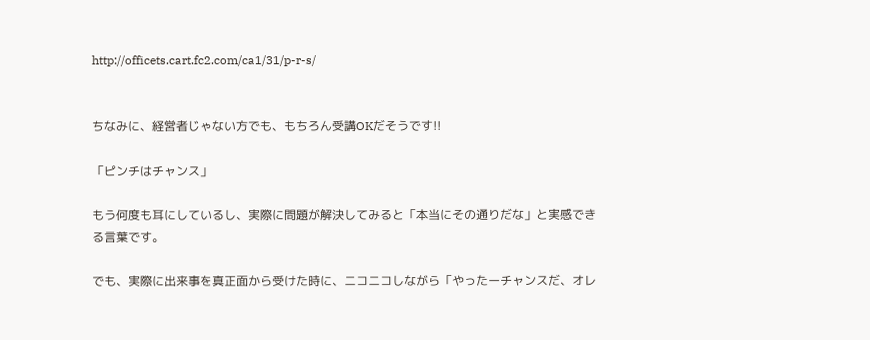http://officets.cart.fc2.com/ca1/31/p-r-s/


ちなみに、経営者じゃない方でも、もちろん受講OKだそうです!!

「ピンチはチャンス」

もう何度も耳にしているし、実際に問題が解決してみると「本当にその通りだな」と実感できる言葉です。

でも、実際に出来事を真正面から受けた時に、ニコニコしながら「やったーチャンスだ、オレ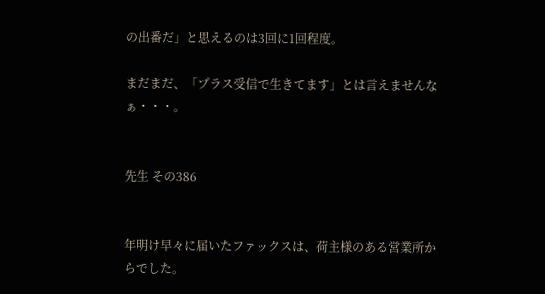の出番だ」と思えるのは3回に1回程度。

まだまだ、「プラス受信で生きてます」とは言えませんなぁ・・・。


先生 その386


年明け早々に届いたファックスは、荷主様のある営業所からでした。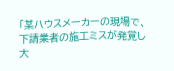「某ハウスメーカーの現場で、下請業者の施工ミスが発覚し大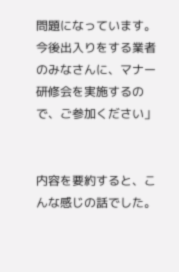問題になっています。今後出入りをする業者のみなさんに、マナー研修会を実施するので、ご参加ください」


内容を要約すると、こんな感じの話でした。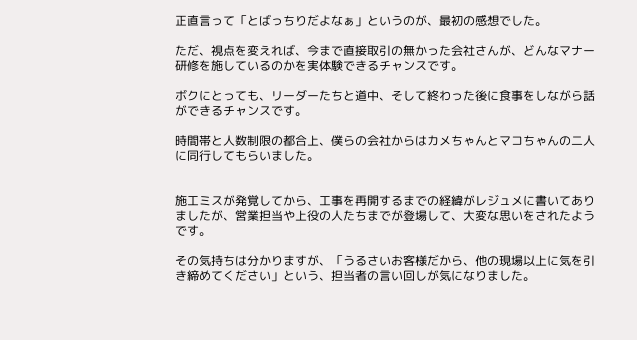正直言って「とばっちりだよなぁ」というのが、最初の感想でした。

ただ、視点を変えれば、今まで直接取引の無かった会社さんが、どんなマナー研修を施しているのかを実体験できるチャンスです。

ボクにとっても、リーダーたちと道中、そして終わった後に食事をしながら話ができるチャンスです。

時間帯と人数制限の都合上、僕らの会社からはカメちゃんとマコちゃんの二人に同行してもらいました。


施工ミスが発覚してから、工事を再開するまでの経緯がレジュメに書いてありましたが、営業担当や上役の人たちまでが登場して、大変な思いをされたようです。

その気持ちは分かりますが、「うるさいお客様だから、他の現場以上に気を引き締めてください」という、担当者の言い回しが気になりました。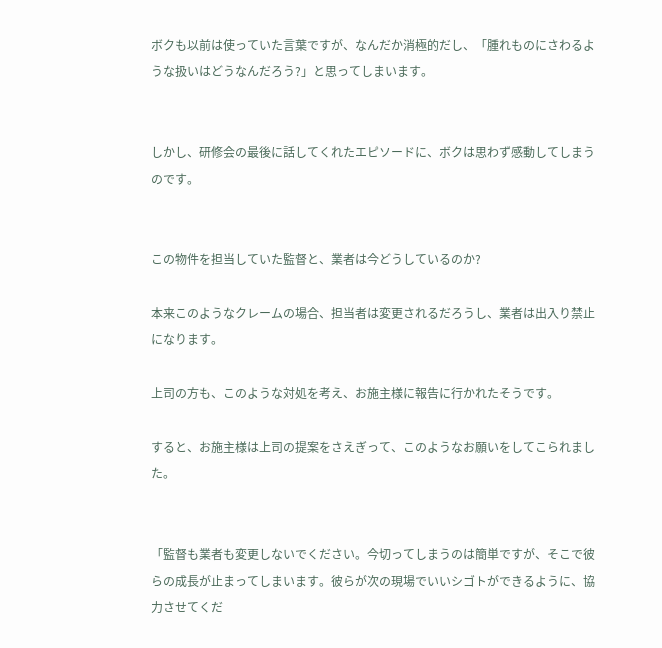ボクも以前は使っていた言葉ですが、なんだか消極的だし、「腫れものにさわるような扱いはどうなんだろう?」と思ってしまいます。


しかし、研修会の最後に話してくれたエピソードに、ボクは思わず感動してしまうのです。


この物件を担当していた監督と、業者は今どうしているのか?

本来このようなクレームの場合、担当者は変更されるだろうし、業者は出入り禁止になります。

上司の方も、このような対処を考え、お施主様に報告に行かれたそうです。

すると、お施主様は上司の提案をさえぎって、このようなお願いをしてこられました。


「監督も業者も変更しないでください。今切ってしまうのは簡単ですが、そこで彼らの成長が止まってしまいます。彼らが次の現場でいいシゴトができるように、協力させてくだ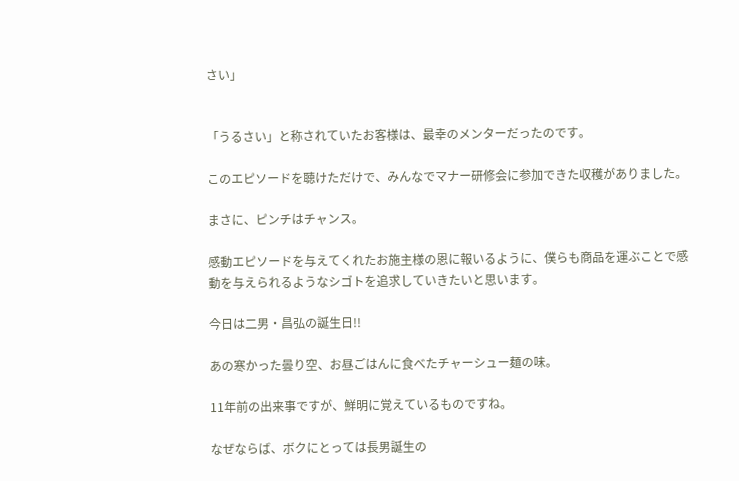さい」


「うるさい」と称されていたお客様は、最幸のメンターだったのです。

このエピソードを聴けただけで、みんなでマナー研修会に参加できた収穫がありました。

まさに、ピンチはチャンス。

感動エピソードを与えてくれたお施主様の恩に報いるように、僕らも商品を運ぶことで感動を与えられるようなシゴトを追求していきたいと思います。

今日は二男・昌弘の誕生日!!

あの寒かった曇り空、お昼ごはんに食べたチャーシュー麺の味。

11年前の出来事ですが、鮮明に覚えているものですね。

なぜならば、ボクにとっては長男誕生の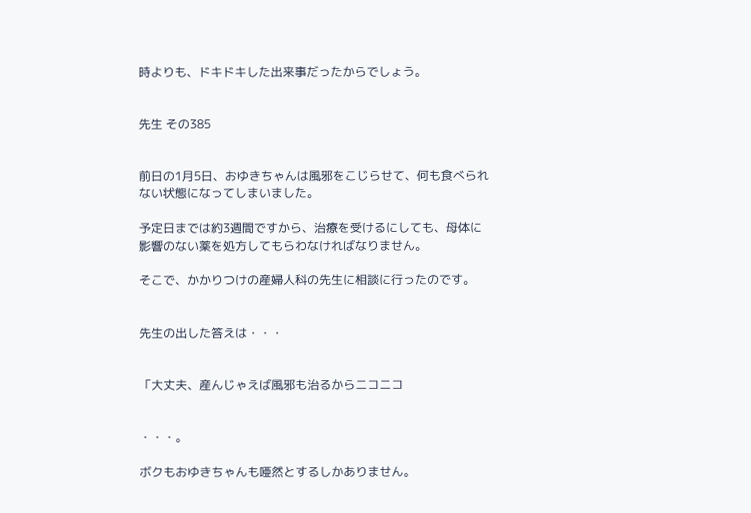時よりも、ドキドキした出来事だったからでしょう。


先生 その385


前日の1月5日、おゆきちゃんは風邪をこじらせて、何も食べられない状態になってしまいました。

予定日までは約3週間ですから、治療を受けるにしても、母体に影響のない薬を処方してもらわなければなりません。

そこで、かかりつけの産婦人科の先生に相談に行ったのです。


先生の出した答えは・・・


「大丈夫、産んじゃえば風邪も治るからニコニコ


・・・。

ボクもおゆきちゃんも唖然とするしかありません。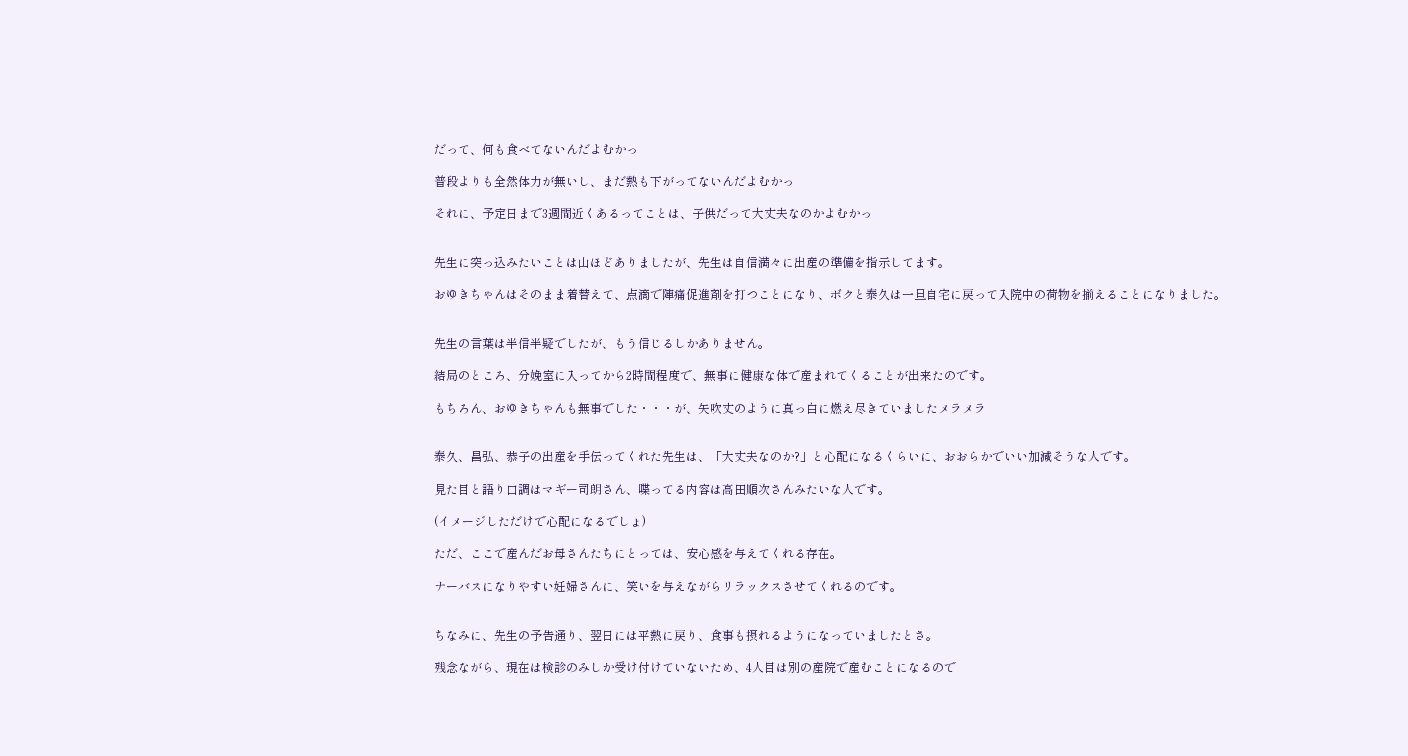だって、何も食べてないんだよむかっ

普段よりも全然体力が無いし、まだ熱も下がってないんだよむかっ

それに、予定日まで3週間近くあるってことは、子供だって大丈夫なのかよむかっ


先生に突っ込みたいことは山ほどありましたが、先生は自信満々に出産の準備を指示してます。

おゆきちゃんはそのまま着替えて、点滴で陣痛促進剤を打つことになり、ボクと泰久は一旦自宅に戻って入院中の荷物を揃えることになりました。


先生の言葉は半信半疑でしたが、もう信じるしかありません。

結局のところ、分娩室に入ってから2時間程度で、無事に健康な体で産まれてくることが出来たのです。

もちろん、おゆきちゃんも無事でした・・・が、矢吹丈のように真っ白に燃え尽きていましたメラメラ


泰久、昌弘、恭子の出産を手伝ってくれた先生は、「大丈夫なのか?」と心配になるくらいに、おおらかでいい加減そうな人です。

見た目と語り口調はマギー司朗さん、喋ってる内容は高田順次さんみたいな人です。

(イメージしただけで心配になるでしょ)

ただ、ここで産んだお母さんたちにとっては、安心感を与えてくれる存在。

ナーバスになりやすい妊婦さんに、笑いを与えながらリラックスさせてくれるのです。


ちなみに、先生の予告通り、翌日には平熱に戻り、食事も摂れるようになっていましたとさ。

残念ながら、現在は検診のみしか受け付けていないため、4人目は別の産院で産むことになるので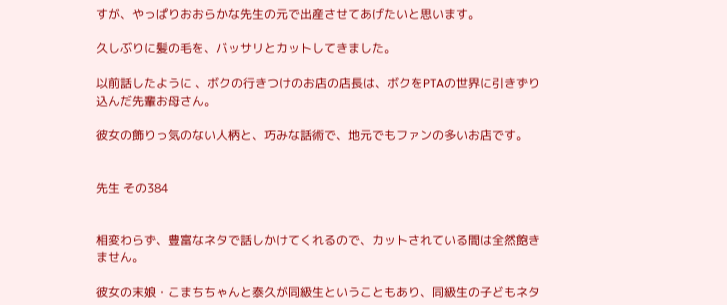すが、やっぱりおおらかな先生の元で出産させてあげたいと思います。

久しぶりに髪の毛を、バッサリとカットしてきました。

以前話したように 、ボクの行きつけのお店の店長は、ボクをPTAの世界に引きずり込んだ先輩お母さん。

彼女の飾りっ気のない人柄と、巧みな話術で、地元でもファンの多いお店です。


先生 その384


相変わらず、豊富なネタで話しかけてくれるので、カットされている間は全然飽きません。

彼女の末娘・こまちちゃんと泰久が同級生ということもあり、同級生の子どもネタ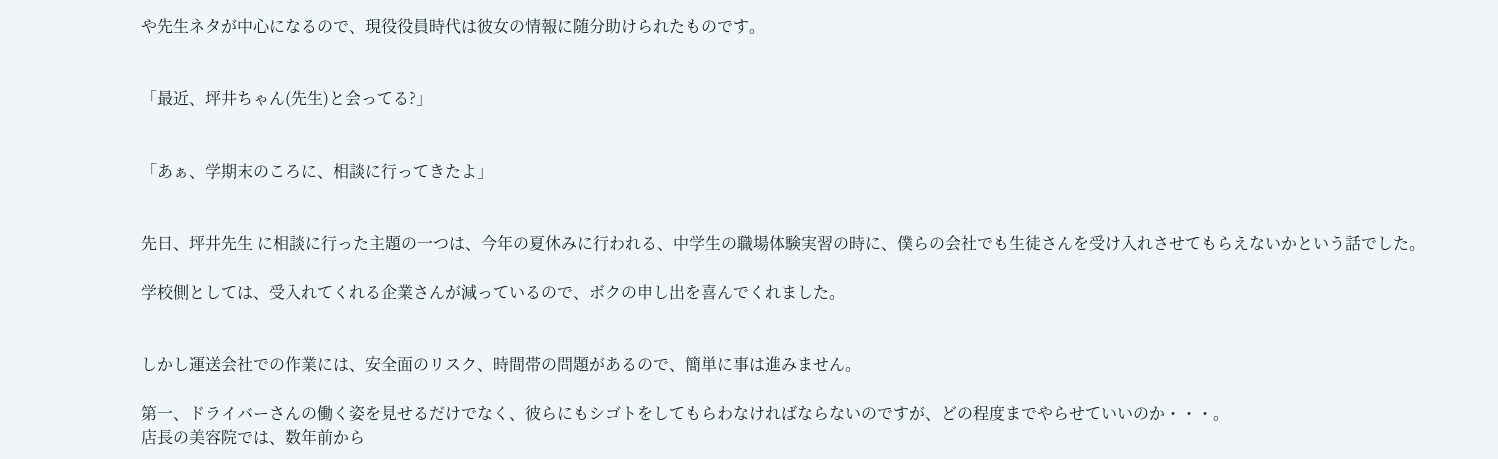や先生ネタが中心になるので、現役役員時代は彼女の情報に随分助けられたものです。


「最近、坪井ちゃん(先生)と会ってる?」


「あぁ、学期末のころに、相談に行ってきたよ」


先日、坪井先生 に相談に行った主題の一つは、今年の夏休みに行われる、中学生の職場体験実習の時に、僕らの会社でも生徒さんを受け入れさせてもらえないかという話でした。

学校側としては、受入れてくれる企業さんが減っているので、ボクの申し出を喜んでくれました。


しかし運送会社での作業には、安全面のリスク、時間帯の問題があるので、簡単に事は進みません。

第一、ドライバーさんの働く姿を見せるだけでなく、彼らにもシゴトをしてもらわなければならないのですが、どの程度までやらせていいのか・・・。
店長の美容院では、数年前から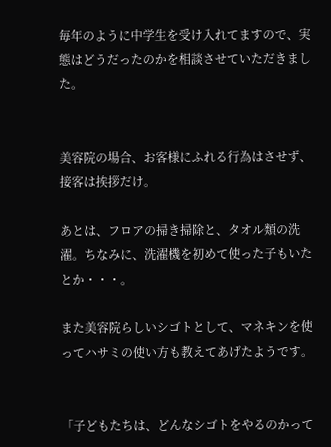毎年のように中学生を受け入れてますので、実態はどうだったのかを相談させていただきました。


美容院の場合、お客様にふれる行為はさせず、接客は挨拶だけ。

あとは、フロアの掃き掃除と、タオル類の洗濯。ちなみに、洗濯機を初めて使った子もいたとか・・・。

また美容院らしいシゴトとして、マネキンを使ってハサミの使い方も教えてあげたようです。


「子どもたちは、どんなシゴトをやるのかって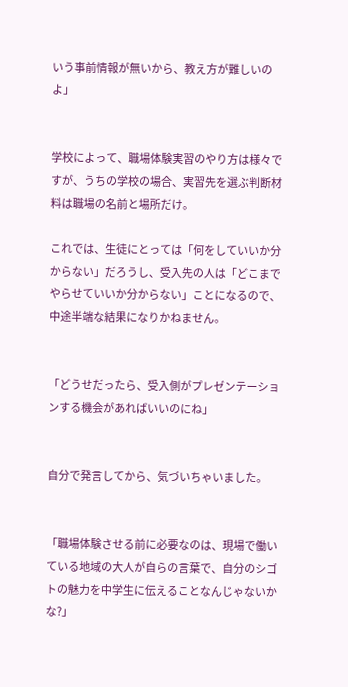いう事前情報が無いから、教え方が難しいのよ」


学校によって、職場体験実習のやり方は様々ですが、うちの学校の場合、実習先を選ぶ判断材料は職場の名前と場所だけ。

これでは、生徒にとっては「何をしていいか分からない」だろうし、受入先の人は「どこまでやらせていいか分からない」ことになるので、中途半端な結果になりかねません。


「どうせだったら、受入側がプレゼンテーションする機会があればいいのにね」


自分で発言してから、気づいちゃいました。


「職場体験させる前に必要なのは、現場で働いている地域の大人が自らの言葉で、自分のシゴトの魅力を中学生に伝えることなんじゃないかな?」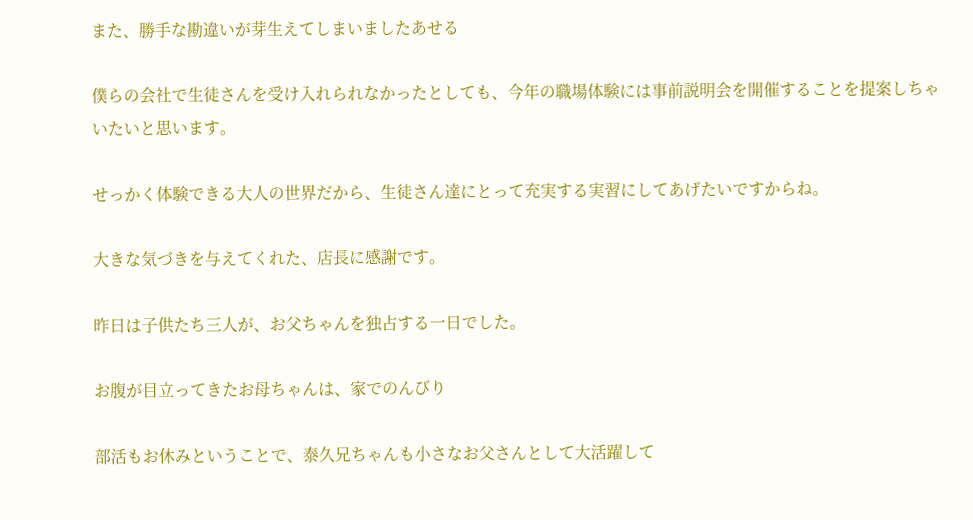また、勝手な勘違いが芽生えてしまいましたあせる

僕らの会社で生徒さんを受け入れられなかったとしても、今年の職場体験には事前説明会を開催することを提案しちゃいたいと思います。

せっかく体験できる大人の世界だから、生徒さん達にとって充実する実習にしてあげたいですからね。

大きな気づきを与えてくれた、店長に感謝です。

昨日は子供たち三人が、お父ちゃんを独占する一日でした。

お腹が目立ってきたお母ちゃんは、家でのんびり

部活もお休みということで、泰久兄ちゃんも小さなお父さんとして大活躍して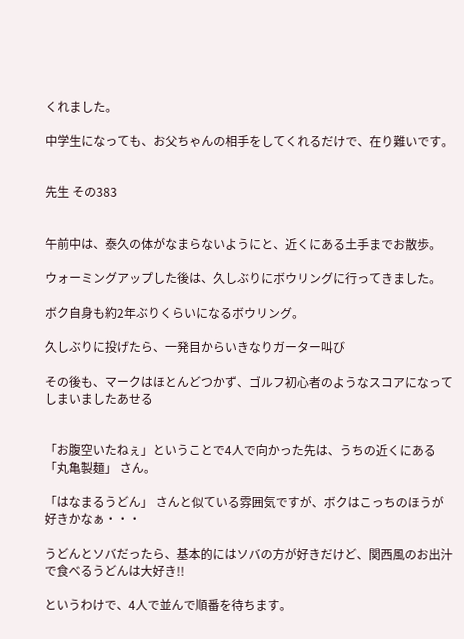くれました。

中学生になっても、お父ちゃんの相手をしてくれるだけで、在り難いです。


先生 その383


午前中は、泰久の体がなまらないようにと、近くにある土手までお散歩。

ウォーミングアップした後は、久しぶりにボウリングに行ってきました。

ボク自身も約2年ぶりくらいになるボウリング。

久しぶりに投げたら、一発目からいきなりガーター叫び

その後も、マークはほとんどつかず、ゴルフ初心者のようなスコアになってしまいましたあせる


「お腹空いたねぇ」ということで4人で向かった先は、うちの近くにある「丸亀製麺」 さん。

「はなまるうどん」 さんと似ている雰囲気ですが、ボクはこっちのほうが好きかなぁ・・・

うどんとソバだったら、基本的にはソバの方が好きだけど、関西風のお出汁で食べるうどんは大好き!!

というわけで、4人で並んで順番を待ちます。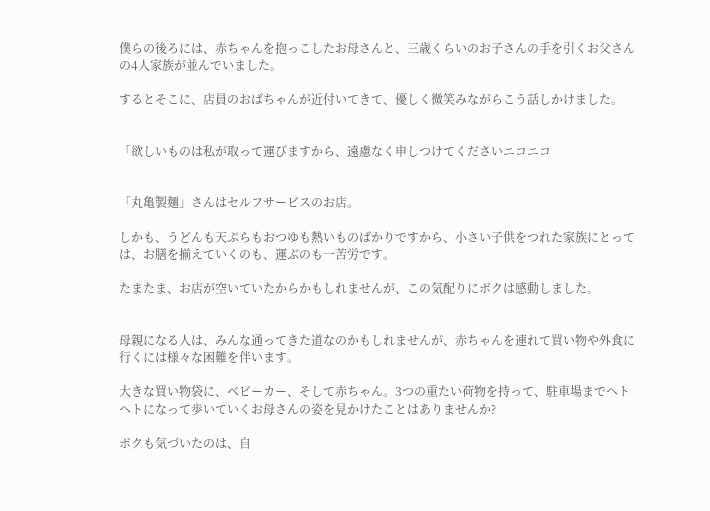僕らの後ろには、赤ちゃんを抱っこしたお母さんと、三歳くらいのお子さんの手を引くお父さんの4人家族が並んでいました。

するとそこに、店員のおばちゃんが近付いてきて、優しく微笑みながらこう話しかけました。


「欲しいものは私が取って運びますから、遠慮なく申しつけてくださいニコニコ


「丸亀製麺」さんはセルフサービスのお店。

しかも、うどんも天ぷらもおつゆも熱いものばかりですから、小さい子供をつれた家族にとっては、お膳を揃えていくのも、運ぶのも一苦労です。

たまたま、お店が空いていたからかもしれませんが、この気配りにボクは感動しました。


母親になる人は、みんな通ってきた道なのかもしれませんが、赤ちゃんを連れて買い物や外食に行くには様々な困難を伴います。

大きな買い物袋に、ベビーカー、そして赤ちゃん。3つの重たい荷物を持って、駐車場までヘトヘトになって歩いていくお母さんの姿を見かけたことはありませんか?

ボクも気づいたのは、自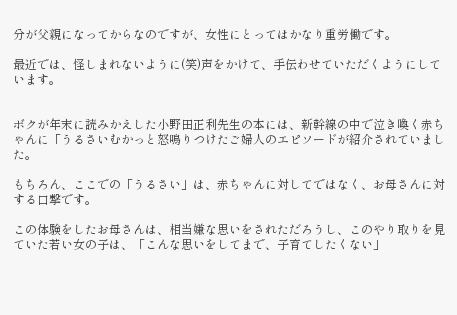分が父親になってからなのですが、女性にとってはかなり重労働です。

最近では、怪しまれないように(笑)声をかけて、手伝わせていただくようにしています。


ボクが年末に読みかえした小野田正利先生の本には、新幹線の中で泣き喚く赤ちゃんに「うるさいむかっと怒鳴りつけたご婦人のエピソードが紹介されていました。

もちろん、ここでの「うるさい」は、赤ちゃんに対してではなく、お母さんに対する口撃です。

この体験をしたお母さんは、相当嫌な思いをされただろうし、このやり取りを見ていた若い女の子は、「こんな思いをしてまで、子育てしたくない」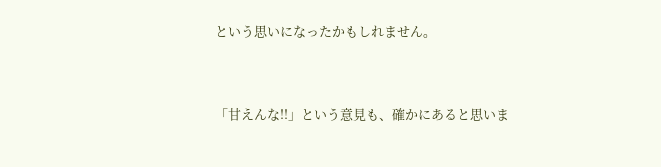という思いになったかもしれません。


「甘えんな!!」という意見も、確かにあると思いま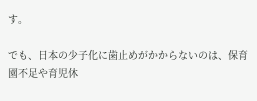す。

でも、日本の少子化に歯止めがかからないのは、保育園不足や育児休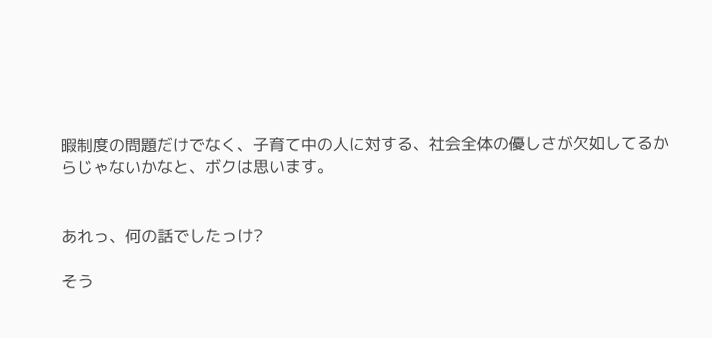暇制度の問題だけでなく、子育て中の人に対する、社会全体の優しさが欠如してるからじゃないかなと、ボクは思います。


あれっ、何の話でしたっけ?

そう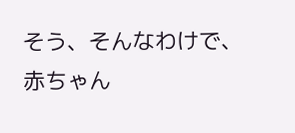そう、そんなわけで、赤ちゃん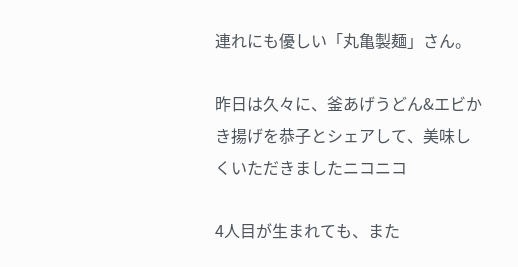連れにも優しい「丸亀製麺」さん。

昨日は久々に、釜あげうどん&エビかき揚げを恭子とシェアして、美味しくいただきましたニコニコ

4人目が生まれても、また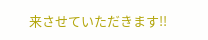来させていただきます!!